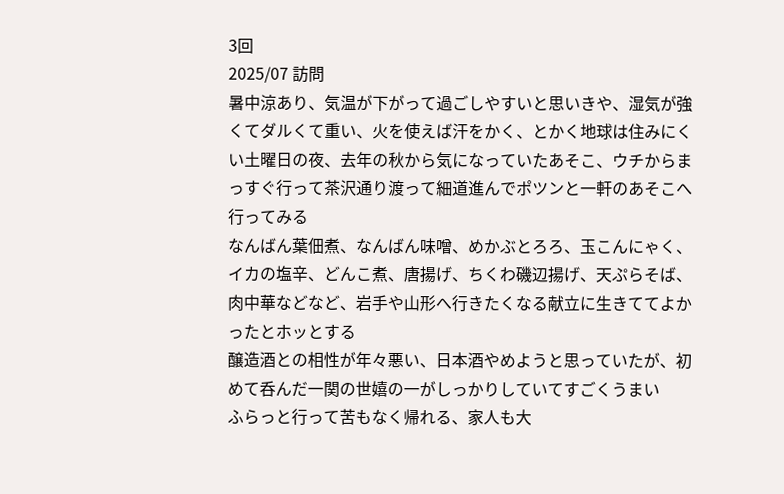3回
2025/07 訪問
暑中涼あり、気温が下がって過ごしやすいと思いきや、湿気が強くてダルくて重い、火を使えば汗をかく、とかく地球は住みにくい土曜日の夜、去年の秋から気になっていたあそこ、ウチからまっすぐ行って茶沢通り渡って細道進んでポツンと一軒のあそこへ行ってみる
なんばん葉佃煮、なんばん味噌、めかぶとろろ、玉こんにゃく、イカの塩辛、どんこ煮、唐揚げ、ちくわ磯辺揚げ、天ぷらそば、肉中華などなど、岩手や山形へ行きたくなる献立に生きててよかったとホッとする
醸造酒との相性が年々悪い、日本酒やめようと思っていたが、初めて呑んだ一関の世嬉の一がしっかりしていてすごくうまい
ふらっと行って苦もなく帰れる、家人も大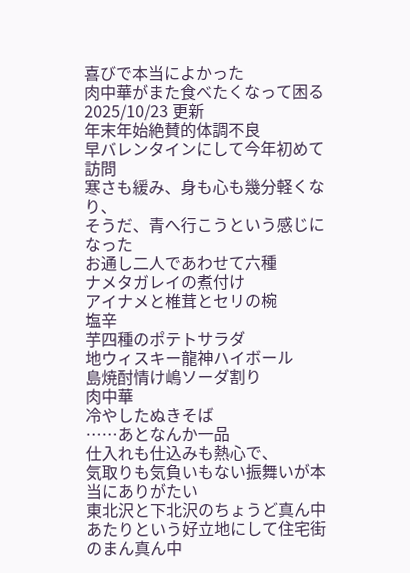喜びで本当によかった
肉中華がまた食べたくなって困る
2025/10/23 更新
年末年始絶賛的体調不良
早バレンタインにして今年初めて訪問
寒さも緩み、身も心も幾分軽くなり、
そうだ、青へ行こうという感じになった
お通し二人であわせて六種
ナメタガレイの煮付け
アイナメと椎茸とセリの椀
塩辛
芋四種のポテトサラダ
地ウィスキー龍神ハイボール
島焼酎情け嶋ソーダ割り
肉中華
冷やしたぬきそば
……あとなんか一品
仕入れも仕込みも熱心で、
気取りも気負いもない振舞いが本当にありがたい
東北沢と下北沢のちょうど真ん中あたりという好立地にして住宅街のまん真ん中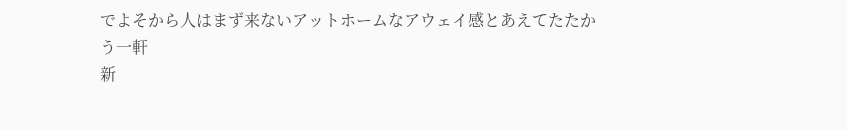でよそから人はまず来ないアットホームなアウェイ感とあえてたたかう一軒
新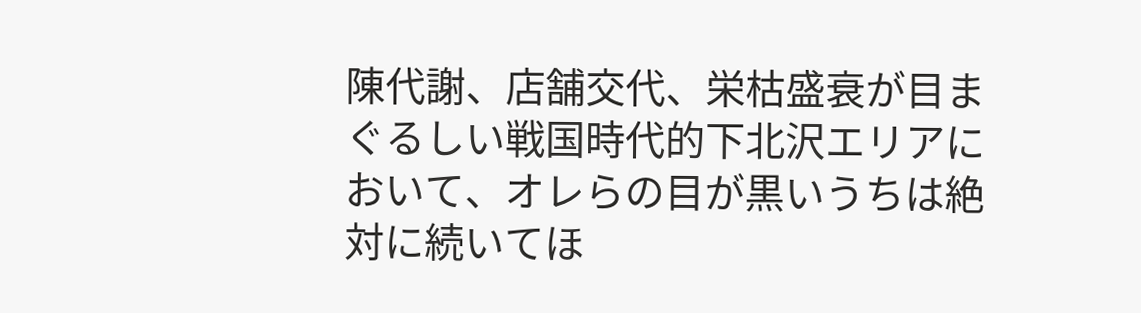陳代謝、店舗交代、栄枯盛衰が目まぐるしい戦国時代的下北沢エリアにおいて、オレらの目が黒いうちは絶対に続いてほ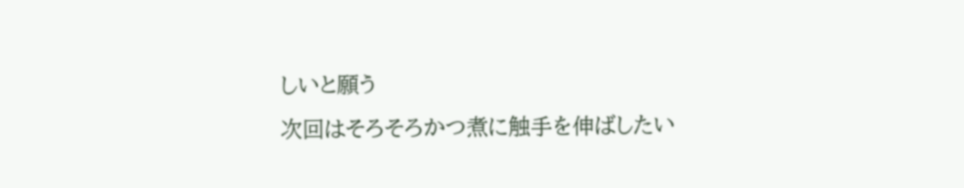しいと願う
次回はそろそろかつ煮に触手を伸ばしたい